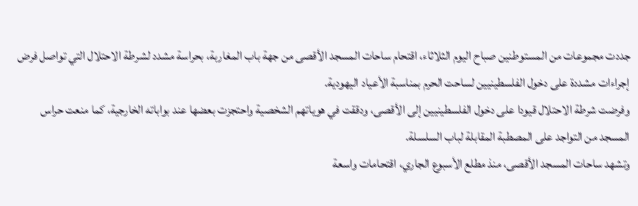جددت مجموعات من المستوطنين صباح اليوم الثلاثاء، اقتحام ساحات المسجد الأقصى من جهة باب المغاربة، بحراسة مشدد لشرطة الاحتلال التي تواصل فرض إجراءات مشددة على دخول الفلسطينيين لساحت الحرم بمناسبة الأعياد اليهودية.
وفرضت شرطة الاحتلال قيودا على دخول الفلسطينيين إلى الأقصى، ودققت في هوياتهم الشخصية واحتجزت بعضها عند بواباته الخارجية، كما منعت حراس المسجد من التواجد على المصطبة المقابلة لباب السلسلة.
وتشهد ساحات المسجد الأقصى، منذ مطلع الأسبوع الجاري، اقتحامات واسعة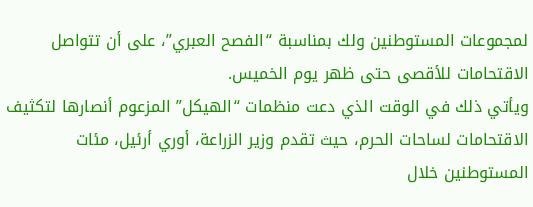لمجموعات المستوطنين ولك بمناسبة “الفصح العبري”، على أن تتواصل الاقتحامات للأقصى حتى ظهر يوم الخميس.
ويأتي ذلك في الوقت الذي دعت منظمات “الهيكل” المزعوم أنصارها لتكثيف الاقتحامات لساحات الحرم، حيث تقدم وزير الزراعة، أوري أرئيل، مئات المستوطنين خلال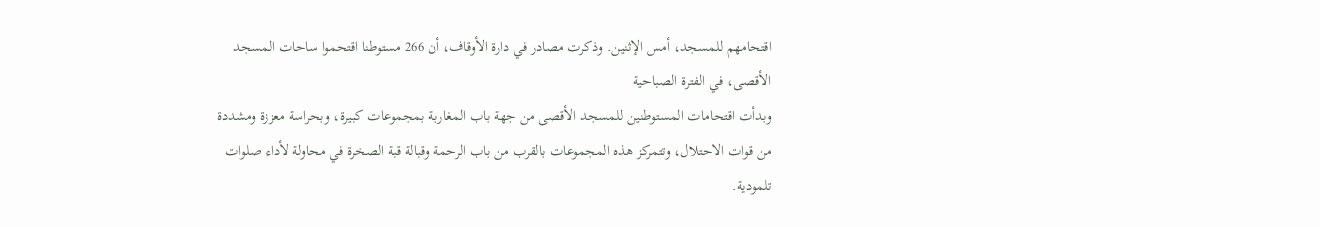اقتحامهم للمسجد، أمس الإثنين. وذكرت مصادر في دارة الأوقاف، أن 266 مستوطنا اقتحموا ساحات المسجد الأقصى، في الفترة الصباحية
وبدأت اقتحامات المستوطنين للمسجد الأقصى من جهة باب المغاربة بمجموعات كبيرة، وبحراسة معززة ومشددة من قوات الاحتلال، وتتمركز هذه المجموعات بالقرب من باب الرحمة وقبالة قبة الصخرة في محاولة لأداء صلوات تلمودية.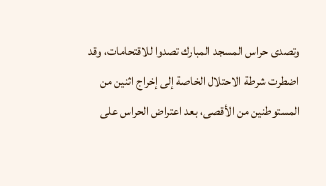وتصدى حراس المسجد المبارك تصدوا للاقتحامات، وقد اضطرت شرطة الاحتلال الخاصة إلى إخراج اثنين من المستوطنين من الأقصى، بعد اعتراض الحراس على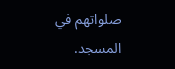صلواتهم في المسجد.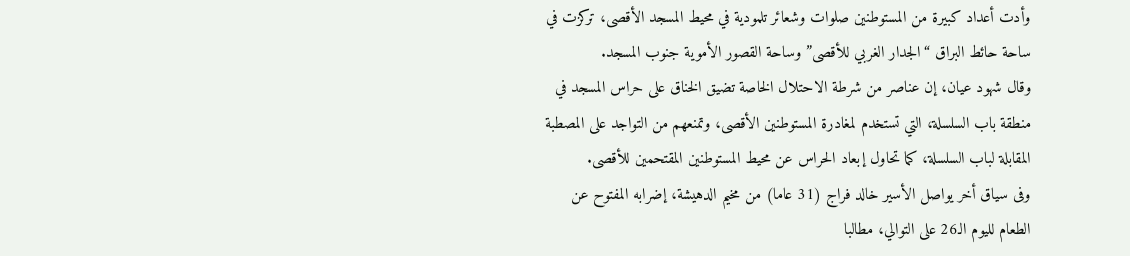وأدت أعداد كبيرة من المستوطنين صلوات وشعائر تلمودية في محيط المسجد الأقصى، تركزت في ساحة حائط البراق “الجدار الغربي للأقصى” وساحة القصور الأموية جنوب المسجد.
وقال شهود عيان، إن عناصر من شرطة الاحتلال الخاصة تضيق الخناق على حراس المسجد في منطقة باب السلسلة، التي تستخدم لمغادرة المستوطنين الأقصى، وتمنعهم من التواجد على المصطبة المقابلة لباب السلسلة، كما تحاول إبعاد الحراس عن محيط المستوطنين المقتحمين للأقصى.
وفى سياق أخر يواصل الأسير خالد فراج (31 عاما) من مخيم الدهيشة، إضرابه المفتوح عن الطعام لليوم الـ26 على التوالي، مطالبا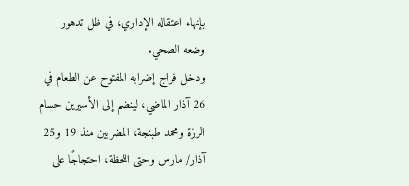بإنهاء اعتقاله الإداري، في ظل تدهور وضعه الصحي.
ودخل فراج إضرابه المفتوح عن الطعام في 26 آذار الماضي، لينضم إلى الأسيرين حسام الرزة ومحمد طبنجة، المضربين منذ 19 و25 آذار/ مارس وحتى اللحظة، احتجاجًا على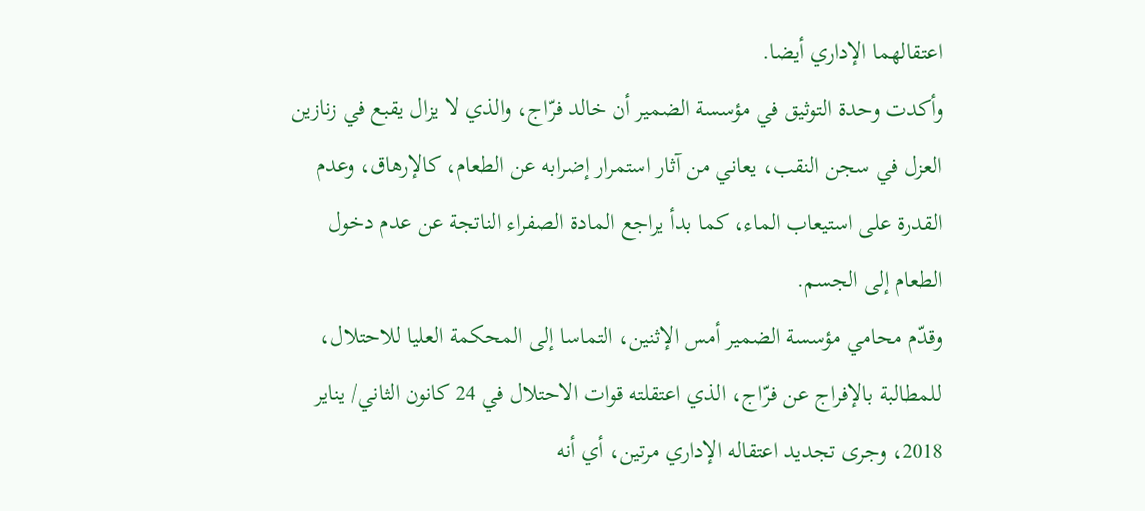اعتقالهما الإداري أيضا.
وأكدت وحدة التوثيق في مؤسسة الضمير أن خالد فرّاج، والذي لا يزال يقبع في زنازين العزل في سجن النقب، يعاني من آثار استمرار إضرابه عن الطعام، كالإرهاق، وعدم القدرة على استيعاب الماء، كما بدأ يراجع المادة الصفراء الناتجة عن عدم دخول الطعام إلى الجسم.
وقدّم محامي مؤسسة الضمير أمس الإثنين، التماسا إلى المحكمة العليا للاحتلال، للمطالبة بالإفراج عن فرّاج، الذي اعتقلته قوات الاحتلال في 24 كانون الثاني/ يناير 2018، وجرى تجديد اعتقاله الإداري مرتين، أي أنه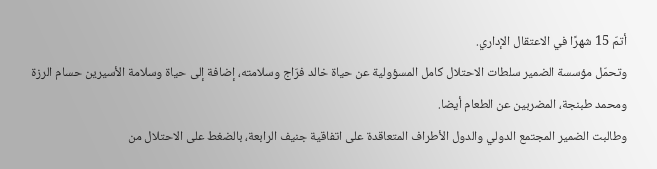أتمّ 15 شهرًا في الاعتقال الإداري.
وتحمّل مؤسسة الضمير سلطات الاحتلال كامل المسؤولية عن حياة خالد فرّاج وسلامته، إضافة إلى حياة وسلامة الأسيرين حسام الرزة ومحمد طبنجة، المضربين عن الطعام أيضا.
وطالبت الضمير المجتمع الدولي والدول الأطراف المتعاقدة على اتفاقية جنيف الرابعة، بالضغط على الاحتلال من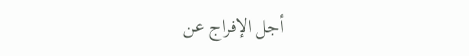أجل الإفراج عن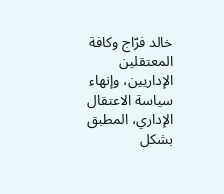خالد فرّاج وكافة المعتقلين الإداريين، وإنهاء سياسة الاعتقال الإداري، المطبق بشكل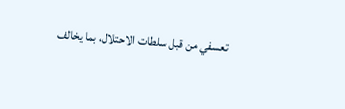تعسفي من قبل سلطات الاحتلال، بما يخالف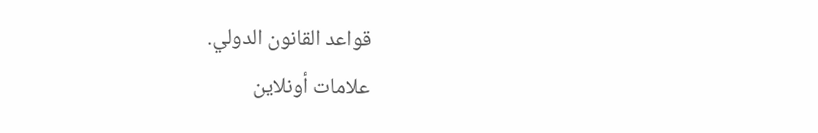قواعد القانون الدولي.
علامات أونلاين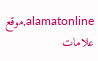alamatonline,موقع علامات